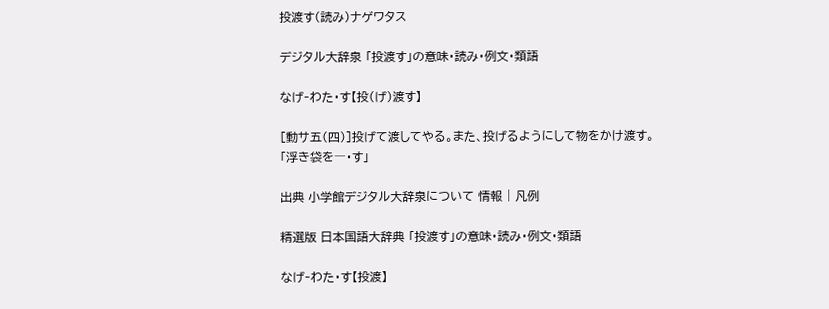投渡す(読み)ナゲワタス

デジタル大辞泉 「投渡す」の意味・読み・例文・類語

なげ‐わた・す【投(げ)渡す】

[動サ五(四)]投げて渡してやる。また、投げるようにして物をかけ渡す。「浮き袋を―・す」

出典 小学館デジタル大辞泉について 情報 | 凡例

精選版 日本国語大辞典 「投渡す」の意味・読み・例文・類語

なげ‐わた・す【投渡】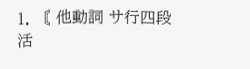1. 〘 他動詞 サ行四段活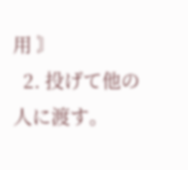用 〙
  2. 投げて他の人に渡す。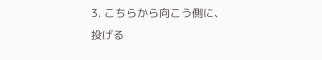3. こちらから向こう側に、投げる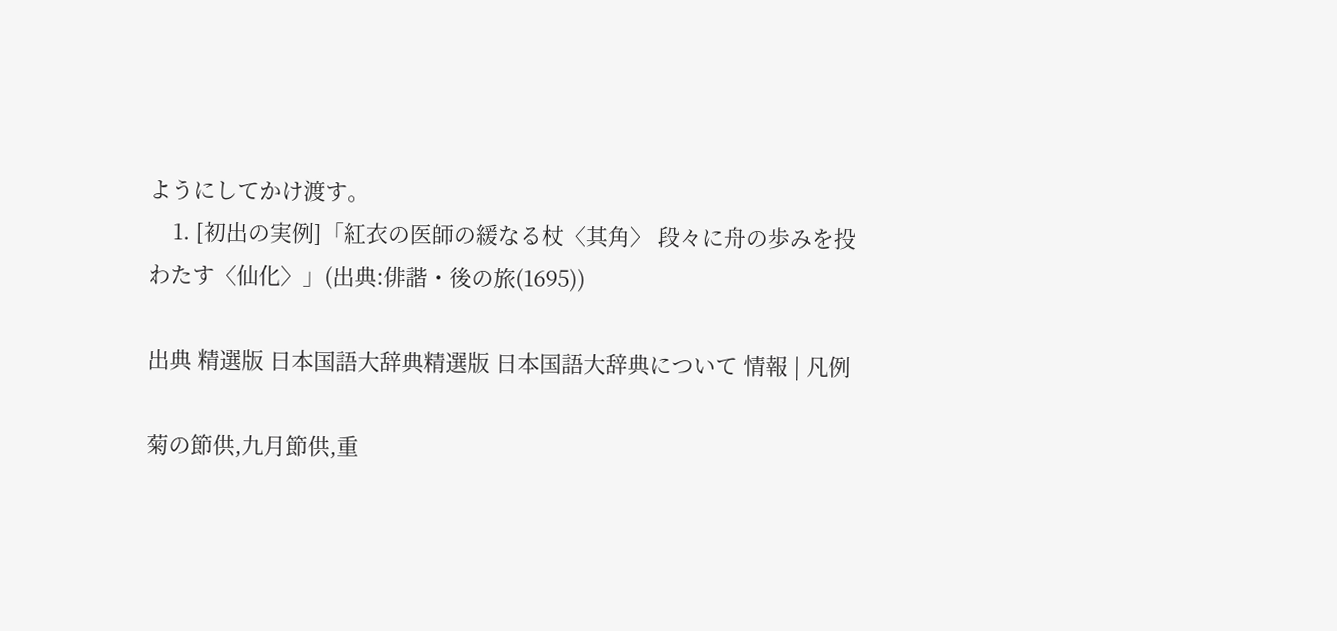ようにしてかけ渡す。
    1. [初出の実例]「紅衣の医師の緩なる杖〈其角〉 段々に舟の歩みを投わたす〈仙化〉」(出典:俳諧・後の旅(1695))

出典 精選版 日本国語大辞典精選版 日本国語大辞典について 情報 | 凡例

菊の節供,九月節供,重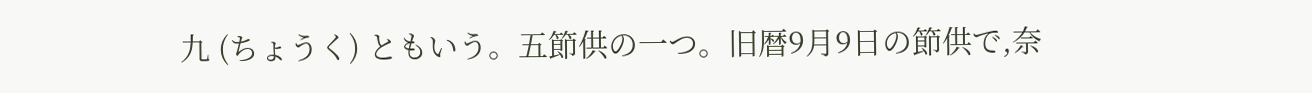九 (ちょうく) ともいう。五節供の一つ。旧暦9月9日の節供で,奈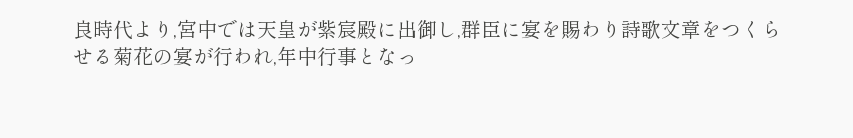良時代より,宮中では天皇が紫宸殿に出御し,群臣に宴を賜わり詩歌文章をつくらせる菊花の宴が行われ,年中行事となっ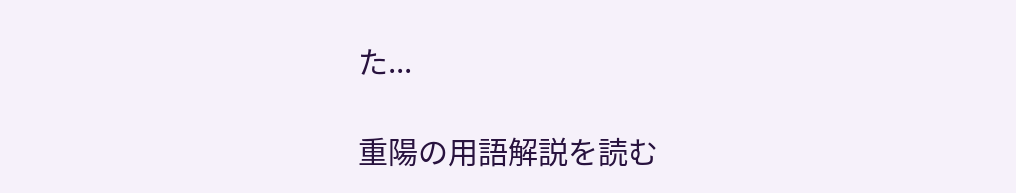た...

重陽の用語解説を読む